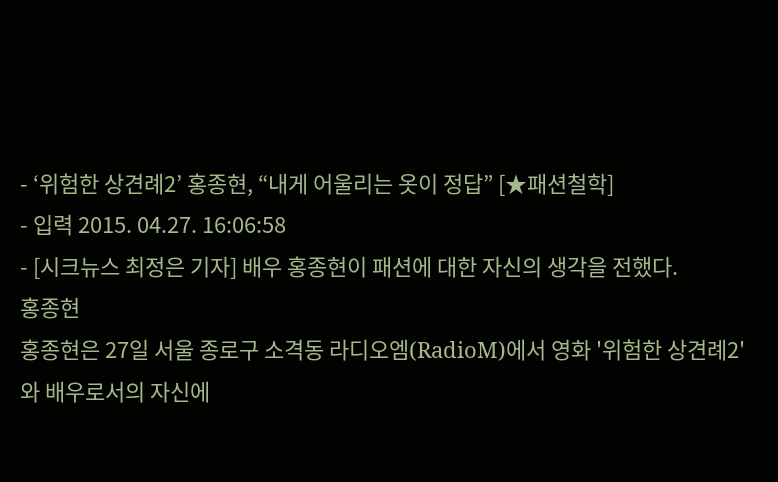- ‘위험한 상견례2’ 홍종현, “내게 어울리는 옷이 정답” [★패션철학]
- 입력 2015. 04.27. 16:06:58
- [시크뉴스 최정은 기자] 배우 홍종현이 패션에 대한 자신의 생각을 전했다.
홍종현
홍종현은 27일 서울 종로구 소격동 라디오엠(RadioM)에서 영화 '위험한 상견례2'와 배우로서의 자신에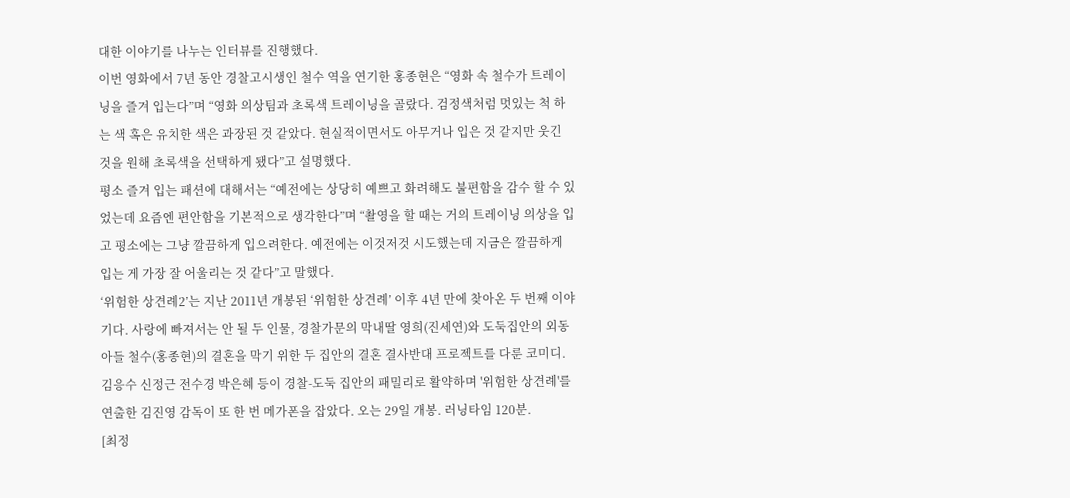대한 이야기를 나누는 인터뷰를 진행했다.
이번 영화에서 7년 동안 경찰고시생인 철수 역을 연기한 홍종현은 “영화 속 철수가 트레이닝을 즐겨 입는다”며 “영화 의상팀과 초록색 트레이닝을 골랐다. 검정색처럼 멋있는 척 하는 색 혹은 유치한 색은 과장된 것 같았다. 현실적이면서도 아무거나 입은 것 같지만 웃긴 것을 원해 초록색을 선택하게 됐다”고 설명했다.
평소 즐겨 입는 패션에 대해서는 “예전에는 상당히 예쁘고 화려해도 불편함을 감수 할 수 있었는데 요즘엔 편안함을 기본적으로 생각한다”며 “촬영을 할 때는 거의 트레이닝 의상을 입고 평소에는 그냥 깔끔하게 입으려한다. 예전에는 이것저것 시도했는데 지금은 깔끔하게 입는 게 가장 잘 어울리는 것 같다”고 말했다.
‘위험한 상견례2’는 지난 2011년 개봉된 ‘위험한 상견례’ 이후 4년 만에 찾아온 두 번째 이야기다. 사랑에 빠져서는 안 될 두 인물, 경찰가문의 막내딸 영희(진세연)와 도둑집안의 외동아들 철수(홍종현)의 결혼을 막기 위한 두 집안의 결혼 결사반대 프로젝트를 다룬 코미디. 김응수 신정근 전수경 박은혜 등이 경찰-도둑 집안의 패밀리로 활약하며 '위험한 상견례'를 연출한 김진영 감독이 또 한 번 메가폰을 잡았다. 오는 29일 개봉. 러닝타임 120분.
[최정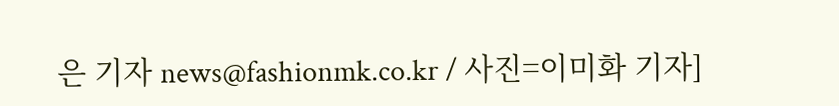은 기자 news@fashionmk.co.kr / 사진=이미화 기자]